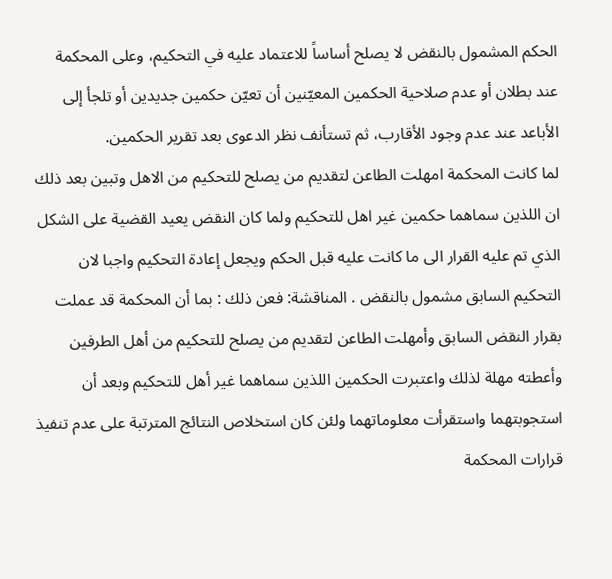الحكم المشمول بالنقض لا يصلح أساساً للاعتماد عليه في التحكيم، وعلى المحكمة عند بطلان أو عدم صلاحية الحكمين المعيّنين أن تعيّن حكمين جديدين أو تلجأ إلى الأباعد عند عدم وجود الأقارب، ثم تستأنف نظر الدعوى بعد تقرير الحكمين.
لما كانت المحكمة امهلت الطاعن لتقديم من يصلح للتحكيم من الاهل وتبين بعد ذلك ان اللذين سماهما حكمين غير اهل للتحكيم ولما كان النقض يعيد القضية على الشكل الذي تم عليه القرار الى ما كانت عليه قبل الحكم ويجعل إعادة التحكيم واجبا لان التحكيم السابق مشمول بالنقض . المناقشة: فعن ذلك : بما أن المحكمة قد عملت بقرار النقض السابق وأمهلت الطاعن لتقديم من يصلح للتحكيم من أهل الطرفين وأعطته مهلة لذلك واعتبرت الحكمين اللذين سماهما غير أهل للتحكيم وبعد أن استجوبتهما واستقرأت معلوماتهما ولئن كان استخلاص النتائج المترتبة على عدم تنفيذ قرارات المحكمة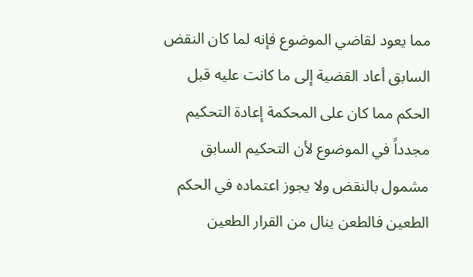مما يعود لقاضي الموضوع فإنه لما كان النقض السابق أعاد القضية إلى ما كانت عليه قبل الحكم مما كان على المحكمة إعادة التحكيم مجدداً في الموضوع لأن التحكيم السابق مشمول بالنقض ولا يجوز اعتماده في الحكم الطعين فالطعن ينال من القرار الطعين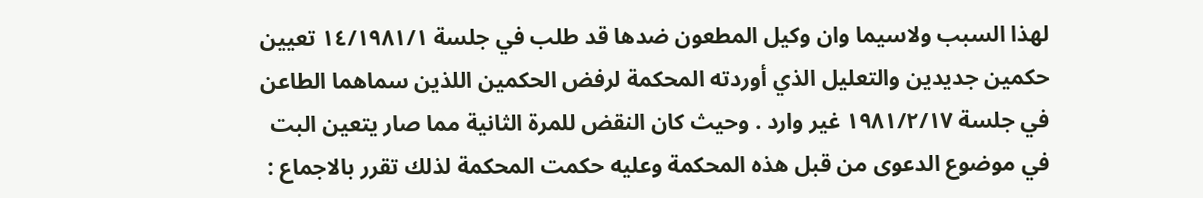لهذا السبب ولاسيما وان وكيل المطعون ضدها قد طلب في جلسة ١٤/۱۹۸۱/۱ تعيين حكمين جديدين والتعليل الذي أوردته المحكمة لرفض الحكمين اللذين سماهما الطاعن في جلسة ١٩٨١/٢/١٧ غير وارد . وحيث كان النقض للمرة الثانية مما صار يتعين البت في موضوع الدعوى من قبل هذه المحكمة وعليه حكمت المحكمة لذلك تقرر بالاجماع :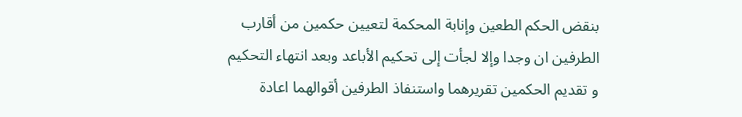بنقض الحكم الطعين وإنابة المحكمة لتعيين حكمين من أقارب الطرفين ان وجدا وإلا لجأت إلى تحكيم الأباعد وبعد انتهاء التحكيم و تقديم الحكمين تقريرهما واستنفاذ الطرفين أقوالهما اعادة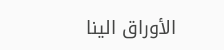الأوراق الينا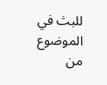للبث في الموضوع من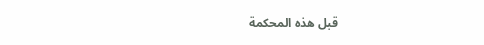قبل هذه المحكمة